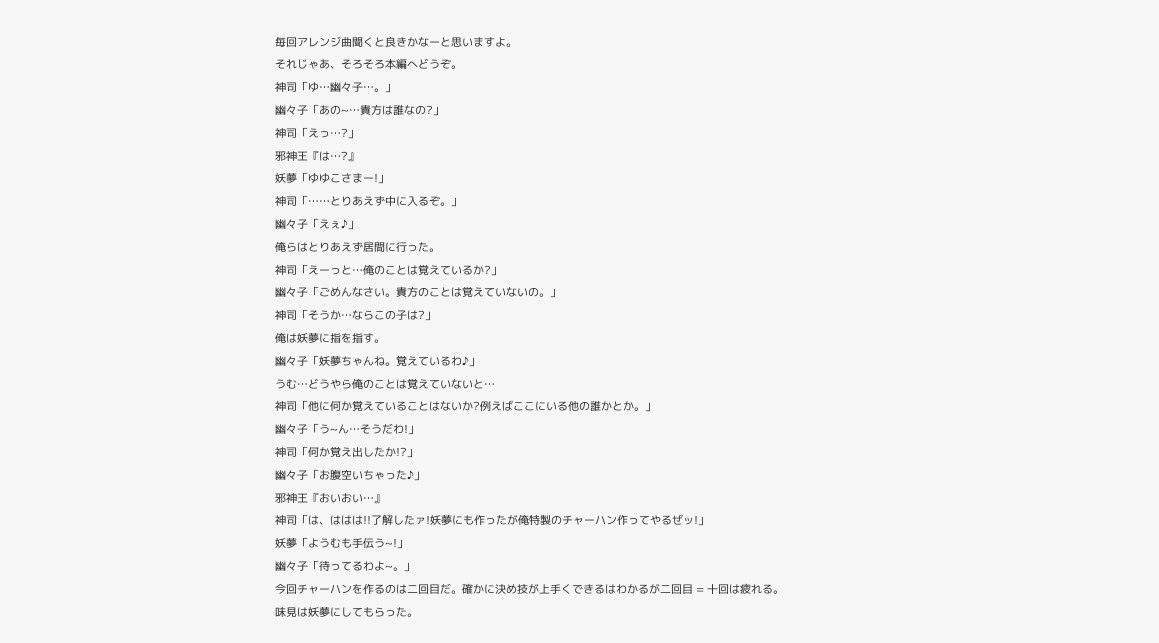毎回アレンジ曲聞くと良きかなーと思いますよ。
それじゃあ、そろそろ本編へどうぞ。
神司「ゆ…幽々子…。」
幽々子「あの~…貴方は誰なの?」
神司「えっ…?」
邪神王『は…?』
妖夢「ゆゆこさまー!」
神司「……とりあえず中に入るぞ。」
幽々子「えぇ♪」
俺らはとりあえず居間に行った。
神司「えーっと…俺のことは覚えているか?」
幽々子「ごめんなさい。貴方のことは覚えていないの。」
神司「そうか…ならこの子は?」
俺は妖夢に指を指す。
幽々子「妖夢ちゃんね。覚えているわ♪」
うむ…どうやら俺のことは覚えていないと…
神司「他に何か覚えていることはないか?例えばここにいる他の誰かとか。」
幽々子「う~ん…そうだわ!」
神司「何か覚え出したか!?」
幽々子「お腹空いちゃった♪」
邪神王『おいおい…』
神司「は、ははは!!了解したァ!妖夢にも作ったが俺特製のチャーハン作ってやるぜッ!」
妖夢「ようむも手伝う~!」
幽々子「待ってるわよ~。」
今回チャーハンを作るのは二回目だ。確かに決め技が上手くできるはわかるが二回目 = 十回は疲れる。
味見は妖夢にしてもらった。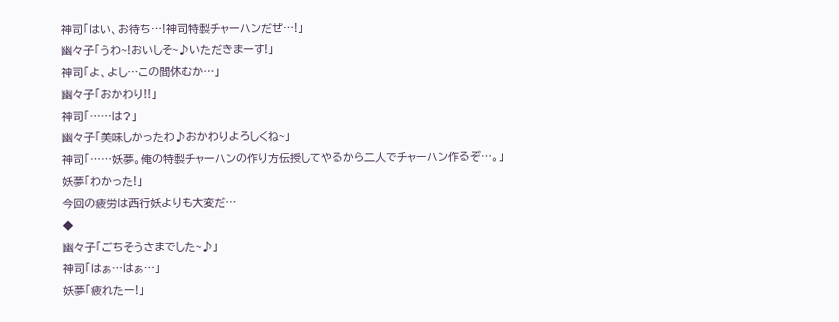神司「はい、お待ち…!神司特製チャーハンだぜ…!」
幽々子「うわ~!おいしそ~♪いただきまーす!」
神司「よ、よし…この間休むか…」
幽々子「おかわり!!」
神司「……は?」
幽々子「美味しかったわ♪おかわりよろしくね~」
神司「……妖夢。俺の特製チャーハンの作り方伝授してやるから二人でチャーハン作るぞ…。」
妖夢「わかった!」
今回の疲労は西行妖よりも大変だ…
◆
幽々子「ごちそうさまでした~♪」
神司「はぁ…はぁ…」
妖夢「疲れたー!」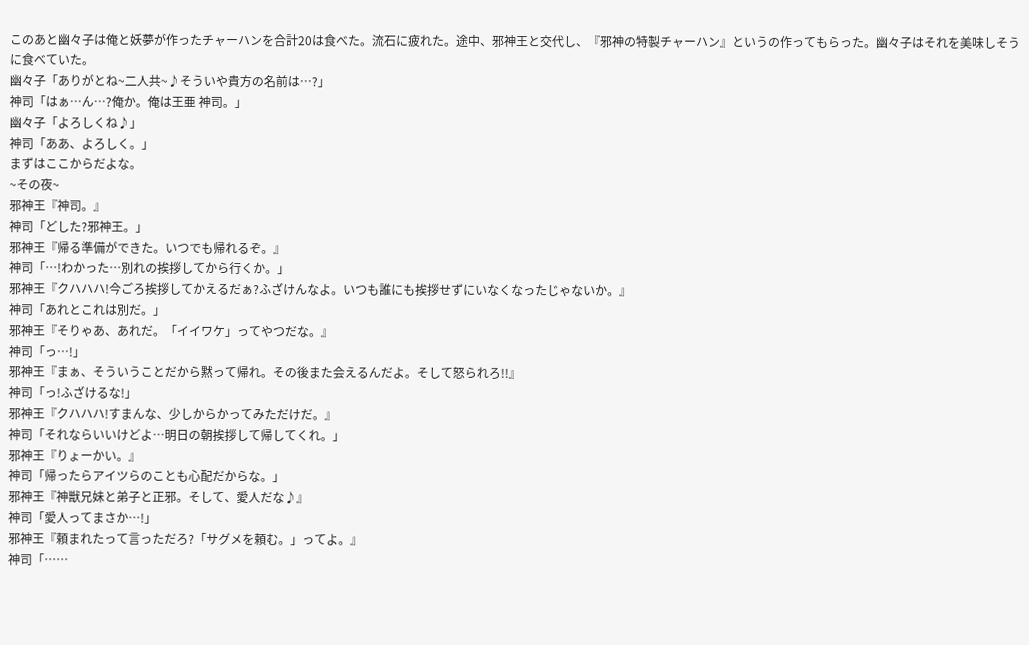このあと幽々子は俺と妖夢が作ったチャーハンを合計20は食べた。流石に疲れた。途中、邪神王と交代し、『邪神の特製チャーハン』というの作ってもらった。幽々子はそれを美味しそうに食べていた。
幽々子「ありがとね~二人共~♪そういや貴方の名前は…?」
神司「はぁ…ん…?俺か。俺は王亜 神司。」
幽々子「よろしくね♪」
神司「ああ、よろしく。」
まずはここからだよな。
~その夜~
邪神王『神司。』
神司「どした?邪神王。」
邪神王『帰る準備ができた。いつでも帰れるぞ。』
神司「…!わかった…別れの挨拶してから行くか。」
邪神王『クハハハ!今ごろ挨拶してかえるだぁ?ふざけんなよ。いつも誰にも挨拶せずにいなくなったじゃないか。』
神司「あれとこれは別だ。」
邪神王『そりゃあ、あれだ。「イイワケ」ってやつだな。』
神司「っ…!」
邪神王『まぁ、そういうことだから黙って帰れ。その後また会えるんだよ。そして怒られろ!!』
神司「っ!ふざけるな!」
邪神王『クハハハ!すまんな、少しからかってみただけだ。』
神司「それならいいけどよ…明日の朝挨拶して帰してくれ。」
邪神王『りょーかい。』
神司「帰ったらアイツらのことも心配だからな。」
邪神王『神獣兄妹と弟子と正邪。そして、愛人だな♪』
神司「愛人ってまさか…!」
邪神王『頼まれたって言っただろ?「サグメを頼む。」ってよ。』
神司「……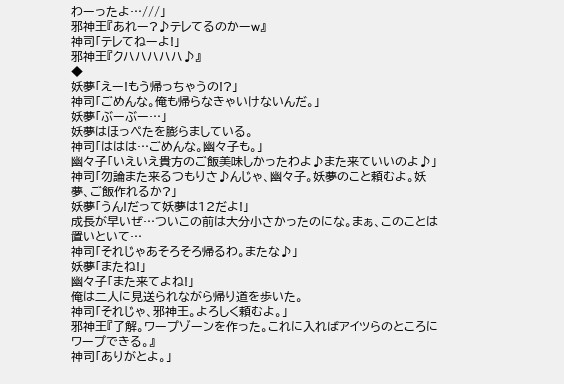わーったよ…///」
邪神王『あれー?♪テレてるのかーw』
神司「テレてねーよ!」
邪神王『クハハハハハ♪』
◆
妖夢「えー!もう帰っちゃうの!?」
神司「ごめんな。俺も帰らなきゃいけないんだ。」
妖夢「ぶーぶー…」
妖夢はほっぺたを膨らましている。
神司「ははは…ごめんな。幽々子も。」
幽々子「いえいえ貴方のご飯美味しかったわよ♪また来ていいのよ♪」
神司「勿論また来るつもりさ♪んじゃ、幽々子。妖夢のこと頼むよ。妖夢、ご飯作れるか?」
妖夢「うん!だって妖夢は12だよ!」
成長が早いぜ…ついこの前は大分小さかったのにな。まぁ、このことは置いといて…
神司「それじゃあそろそろ帰るわ。またな♪」
妖夢「またね!」
幽々子「また来てよね!」
俺は二人に見送られながら帰り道を歩いた。
神司「それじゃ、邪神王。よろしく頼むよ。」
邪神王『了解。ワープゾーンを作った。これに入ればアイツらのところにワープできる。』
神司「ありがとよ。」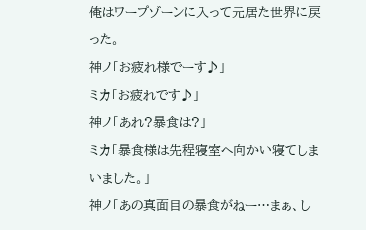俺はワープゾーンに入って元居た世界に戻った。
神ノ「お疲れ様でーす♪」
ミカ「お疲れです♪」
神ノ「あれ?暴食は?」
ミカ「暴食様は先程寝室へ向かい寝てしまいました。」
神ノ「あの真面目の暴食がねー…まぁ、し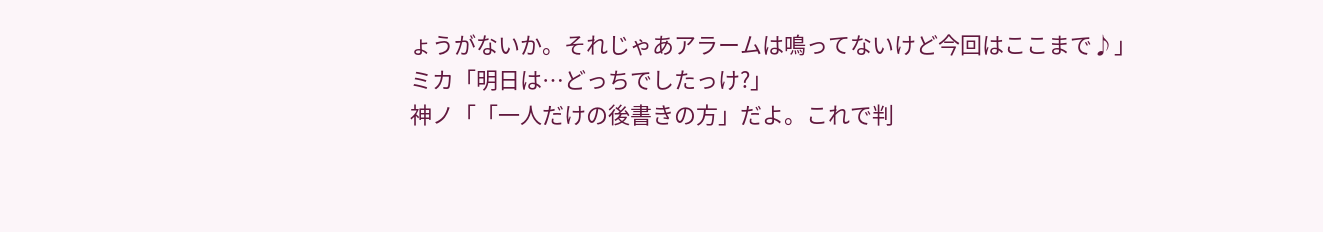ょうがないか。それじゃあアラームは鳴ってないけど今回はここまで♪」
ミカ「明日は…どっちでしたっけ?」
神ノ「「一人だけの後書きの方」だよ。これで判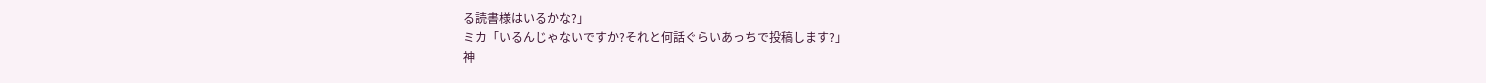る読書様はいるかな?」
ミカ「いるんじゃないですか?それと何話ぐらいあっちで投稿します?」
神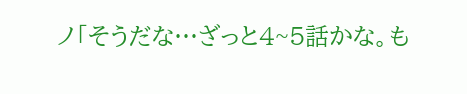ノ「そうだな…ざっと4~5話かな。も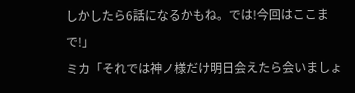しかしたら6話になるかもね。では!今回はここまで!」
ミカ「それでは神ノ様だけ明日会えたら会いましょ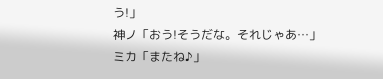う!」
神ノ「おう!そうだな。それじゃあ…」
ミカ「またね♪」